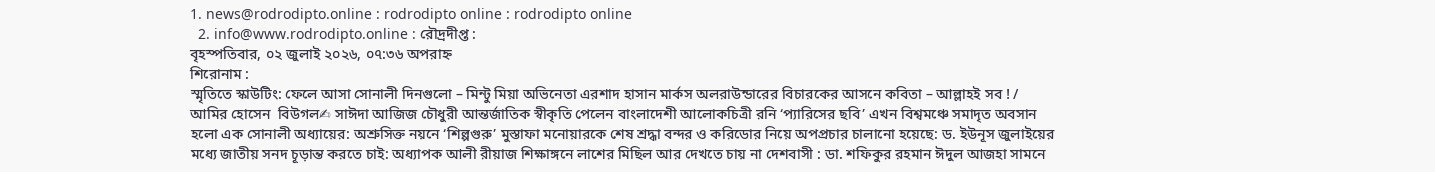1. news@rodrodipto.online : rodrodipto online : rodrodipto online
  2. info@www.rodrodipto.online : রৌদ্রদীপ্ত :
বৃহস্পতিবার, ০২ জুলাই ২০২৬, ০৭:৩৬ অপরাহ্ন
শিরোনাম :
স্মৃতিতে স্কাউটিং: ফেলে আসা সোনালী দিনগুলো – মিন্টু মিয়া অভিনেতা এরশাদ হাসান মার্কস অলরাউন্ডারের বিচারকের আসনে কবিতা – আল্লাহই সব ! / আমির হোসেন  বিউগল✍ সাঈদা আজিজ চৌধুরী আন্তর্জাতিক স্বীকৃতি পেলেন বাংলাদেশী আলোকচিত্রী রনি ‘প্যারিসের ছবি’ এখন বিশ্বমঞ্চে সমাদৃত অবসান হলো এক সোনালী অধ্যায়ের: অশ্রুসিক্ত নয়নে ‘শিল্পগুরু’ মুস্তাফা মনোয়ারকে শেষ শ্রদ্ধা বন্দর ও করিডোর নিয়ে অপপ্রচার চালানো হয়েছে: ড. ইউনূস জুলাইয়ের মধ্যে জাতীয় সনদ চূড়ান্ত করতে চাই: অধ্যাপক আলী রীয়াজ শিক্ষাঙ্গনে লাশের মিছিল আর দেখতে চায় না দেশবাসী : ডা. শফিকুর রহমান ঈদুল আজহা সামনে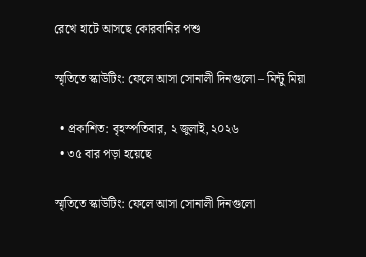রেখে হাটে আসছে কোরবানির পশু

স্মৃতিতে স্কাউটিং: ফেলে আসা সোনালী দিনগুলো – মিন্টু মিয়া

  • প্রকাশিত: বৃহস্পতিবার, ২ জুলাই, ২০২৬
  • ৩৫ বার পড়া হয়েছে

স্মৃতিতে স্কাউটিং: ফেলে আসা সোনালী দিনগুলো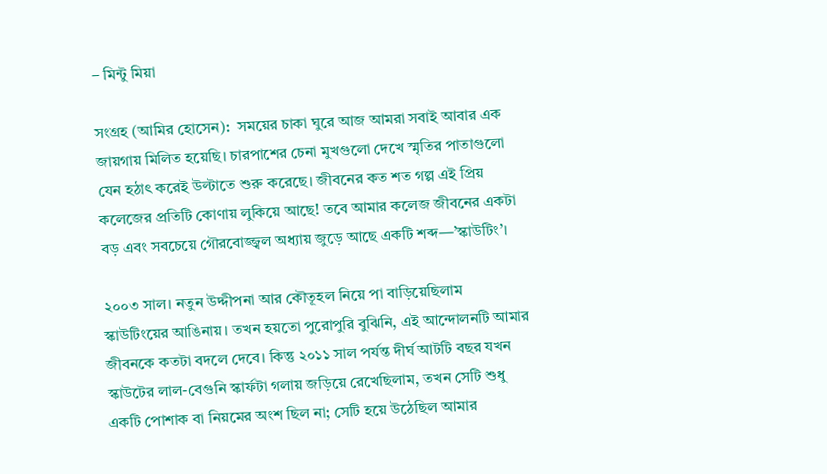– মিন্টু মিয়া

সংগ্রহ (আমির হোসেন):  সময়ের চাকা ঘুরে আজ আমরা সবাই আবার এক জায়গায় মিলিত হয়েছি। চারপাশের চেনা মুখগুলো দেখে স্মৃতির পাতাগুলো যেন হঠাৎ করেই উল্টাতে শুরু করেছে। জীবনের কত শত গল্প এই প্রিয় কলেজের প্রতিটি কোণায় লুকিয়ে আছে! তবে আমার কলেজ জীবনের একটা বড় এবং সবচেয়ে গৌরবোজ্জ্বল অধ্যায় জুড়ে আছে একটি শব্দ—’স্কাউটিং’।

২০০৩ সাল। নতুন উদ্দীপনা আর কৌতূহল নিয়ে পা বাড়িয়েছিলাম স্কাউটিংয়ের আঙিনায়। তখন হয়তো পুরোপুরি বুঝিনি, এই আন্দোলনটি আমার জীবনকে কতটা বদলে দেবে। কিন্তু ২০১১ সাল পর্যন্ত দীর্ঘ আটটি বছর যখন স্কাউটের লাল-বেগুনি স্কার্ফটা গলায় জড়িয়ে রেখেছিলাম, তখন সেটি শুধু একটি পোশাক বা নিয়মের অংশ ছিল না; সেটি হয়ে উঠেছিল আমার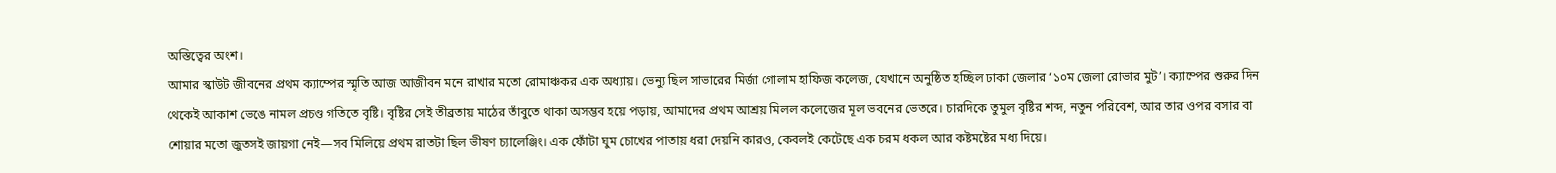অস্তিত্বের অংশ।
আমার স্কাউট জীবনের প্রথম ক্যাম্পের স্মৃতি আজ আজীবন মনে রাখার মতো রোমাঞ্চকর এক অধ্যায়। ভেন্যু ছিল সাভারের মির্জা গোলাম হাফিজ কলেজ, যেখানে অনুষ্ঠিত হচ্ছিল ঢাকা জেলার ‘১০ম জেলা রোভার মুট’। ক্যাম্পের শুরুর দিন থেকেই আকাশ ভেঙে নামল প্রচণ্ড গতিতে বৃষ্টি। বৃষ্টির সেই তীব্রতায় মাঠের তাঁবুতে থাকা অসম্ভব হয়ে পড়ায়, আমাদের প্রথম আশ্রয় মিলল কলেজের মূল ভবনের ভেতরে। চারদিকে তুমুল বৃষ্টির শব্দ, নতুন পরিবেশ, আর তার ওপর বসার বা শোয়ার মতো জুতসই জায়গা নেই—সব মিলিয়ে প্রথম রাতটা ছিল ভীষণ চ্যালেঞ্জিং। এক ফোঁটা ঘুম চোখের পাতায় ধরা দেয়নি কারও, কেবলই কেটেছে এক চরম ধকল আর কষ্টমষ্টের মধ্য দিয়ে।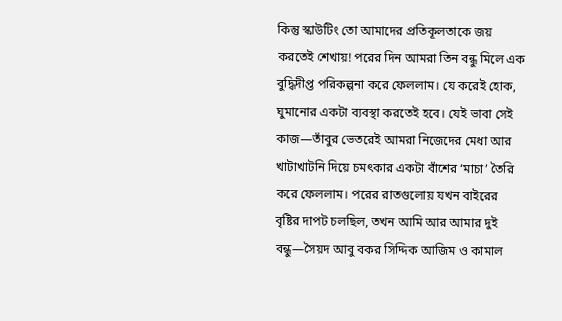কিন্তু স্কাউটিং তো আমাদের প্রতিকূলতাকে জয় করতেই শেখায়! পরের দিন আমরা তিন বন্ধু মিলে এক বুদ্ধিদীপ্ত পরিকল্পনা করে ফেললাম। যে করেই হোক, ঘুমানোর একটা ব্যবস্থা করতেই হবে। যেই ভাবা সেই কাজ—তাঁবুর ভেতরেই আমরা নিজেদের মেধা আর খাটাখাটনি দিয়ে চমৎকার একটা বাঁশের ‘মাচা’ তৈরি করে ফেললাম। পরের রাতগুলোয় যখন বাইরের বৃষ্টির দাপট চলছিল, তখন আমি আর আমার দুই বন্ধু—সৈয়দ আবু বকর সিদ্দিক আজিম ও কামাল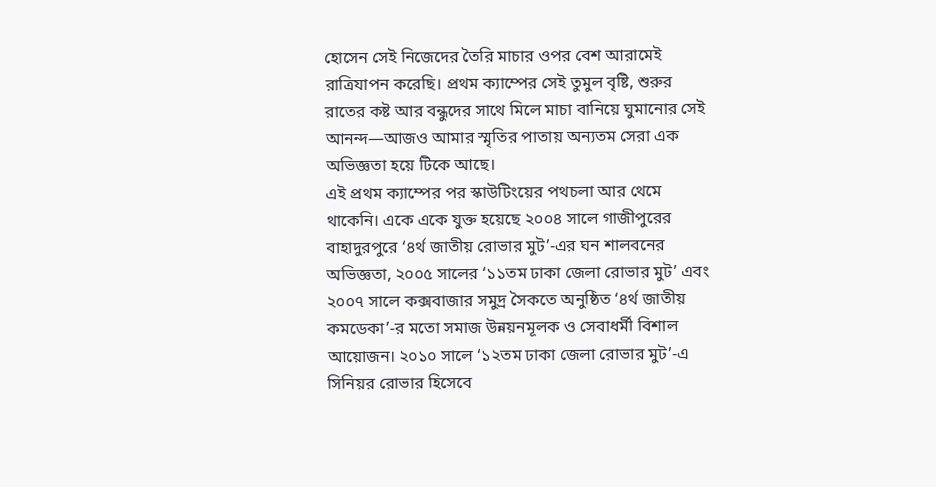হোসেন সেই নিজেদের তৈরি মাচার ওপর বেশ আরামেই রাত্রিযাপন করেছি। প্রথম ক্যাম্পের সেই তুমুল বৃষ্টি, শুরুর রাতের কষ্ট আর বন্ধুদের সাথে মিলে মাচা বানিয়ে ঘুমানোর সেই আনন্দ—আজও আমার স্মৃতির পাতায় অন্যতম সেরা এক অভিজ্ঞতা হয়ে টিকে আছে।
এই প্রথম ক্যাম্পের পর স্কাউটিংয়ের পথচলা আর থেমে থাকেনি। একে একে যুক্ত হয়েছে ২০০৪ সালে গাজীপুরের বাহাদুরপুরে ‘৪র্থ জাতীয় রোভার মুট’-এর ঘন শালবনের অভিজ্ঞতা, ২০০৫ সালের ‘১১তম ঢাকা জেলা রোভার মুট’ এবং ২০০৭ সালে কক্সবাজার সমুদ্র সৈকতে অনুষ্ঠিত ‘৪র্থ জাতীয় কমডেকা’-র মতো সমাজ উন্নয়নমূলক ও সেবাধর্মী বিশাল আয়োজন। ২০১০ সালে ‘১২তম ঢাকা জেলা রোভার মুট’-এ সিনিয়র রোভার হিসেবে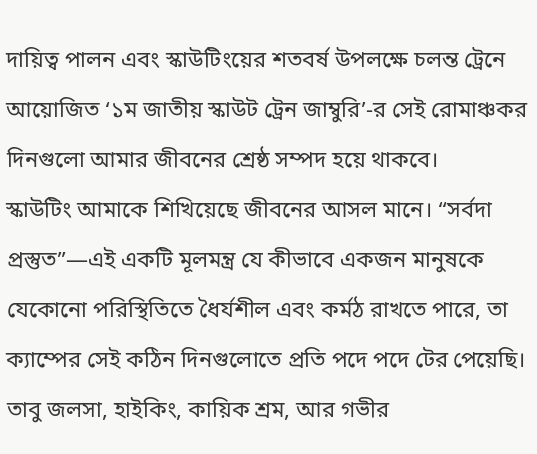দায়িত্ব পালন এবং স্কাউটিংয়ের শতবর্ষ উপলক্ষে চলন্ত ট্রেনে আয়োজিত ‘১ম জাতীয় স্কাউট ট্রেন জাম্বুরি’-র সেই রোমাঞ্চকর দিনগুলো আমার জীবনের শ্রেষ্ঠ সম্পদ হয়ে থাকবে।
স্কাউটিং আমাকে শিখিয়েছে জীবনের আসল মানে। “সর্বদা প্রস্তুত”—এই একটি মূলমন্ত্র যে কীভাবে একজন মানুষকে যেকোনো পরিস্থিতিতে ধৈর্যশীল এবং কর্মঠ রাখতে পারে, তা ক্যাম্পের সেই কঠিন দিনগুলোতে প্রতি পদে পদে টের পেয়েছি। তাবু জলসা, হাইকিং, কায়িক শ্রম, আর গভীর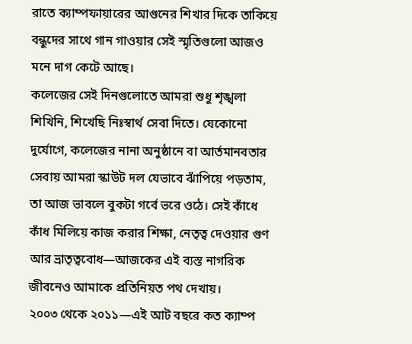রাতে ক্যাম্পফায়ারের আগুনের শিখার দিকে তাকিয়ে বন্ধুদের সাথে গান গাওয়ার সেই স্মৃতিগুলো আজও মনে দাগ কেটে আছে।
কলেজের সেই দিনগুলোতে আমরা শুধু শৃঙ্খলা শিখিনি, শিখেছি নিঃস্বার্থ সেবা দিতে। যেকোনো দুর্যোগে, কলেজের নানা অনুষ্ঠানে বা আর্তমানবতার সেবায় আমরা স্কাউট দল যেভাবে ঝাঁপিয়ে পড়তাম, তা আজ ভাবলে বুকটা গর্বে ভরে ওঠে। সেই কাঁধে কাঁধ মিলিয়ে কাজ করার শিক্ষা, নেতৃত্ব দেওয়ার গুণ আর ভ্রাতৃত্ববোধ—আজকের এই ব্যস্ত নাগরিক জীবনেও আমাকে প্রতিনিয়ত পথ দেখায়।
২০০৩ থেকে ২০১১—এই আট বছরে কত ক্যাম্প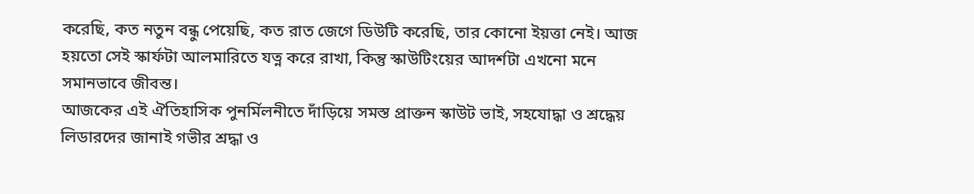করেছি, কত নতুন বন্ধু পেয়েছি, কত রাত জেগে ডিউটি করেছি, তার কোনো ইয়ত্তা নেই। আজ হয়তো সেই স্কার্ফটা আলমারিতে যত্ন করে রাখা, কিন্তু স্কাউটিংয়ের আদর্শটা এখনো মনে সমানভাবে জীবন্ত।
আজকের এই ঐতিহাসিক পুনর্মিলনীতে দাঁড়িয়ে সমস্ত প্রাক্তন স্কাউট ভাই, সহযোদ্ধা ও শ্রদ্ধেয় লিডারদের জানাই গভীর শ্রদ্ধা ও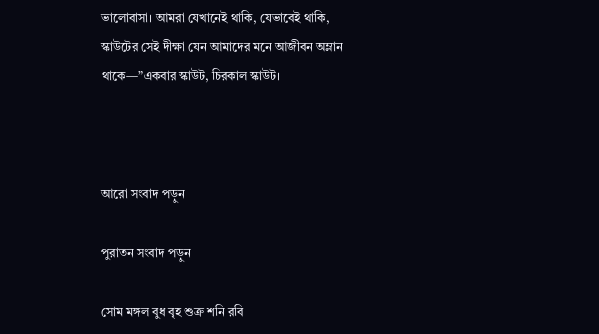ভালোবাসা। আমরা যেখানেই থাকি, যেভাবেই থাকি, স্কাউটের সেই দীক্ষা যেন আমাদের মনে আজীবন অম্লান থাকে—”একবার স্কাউট, চিরকাল স্কাউট।



আরো সংবাদ পড়ুন

পুরাতন সংবাদ পড়ুন

সোম মঙ্গল বুধ বৃহ শুক্র শনি রবি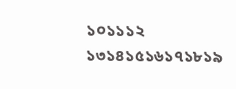১০১১১২
১৩১৪১৫১৬১৭১৮১৯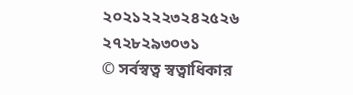২০২১২২২৩২৪২৫২৬
২৭২৮২৯৩০৩১
© সর্বস্বত্ব স্বত্বাধিকার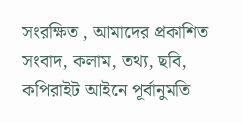সংরক্ষিত , আমাদের প্রকাশিত সংবাদ, কলাম, তথ্য, ছবি, কপিরাইট আইনে পূর্বানুমতি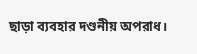ছাড়া ব্যবহার দণ্ডনীয় অপরাধ।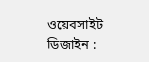ওয়েবসাইট ডিজাইন :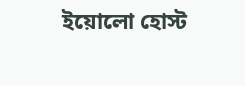ইয়োলো হোস্ট